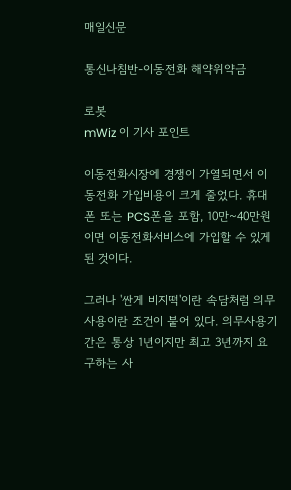매일신문

통신나침반-이동전화 해약위약금

로봇
mWiz 이 기사 포인트

이동전화시장에 경쟁이 가열되면서 이동전화 가입비용이 크게 줄었다. 휴대폰 또는 PCS폰을 포함, 10만~40만원이면 이동전화서비스에 가입할 수 있게 된 것이다.

그러나 '싼게 비지떡'이란 속담처럼 의무사용이란 조건이 붙어 있다. 의무사용기간은 통상 1년이지만 최고 3년까지 요구하는 사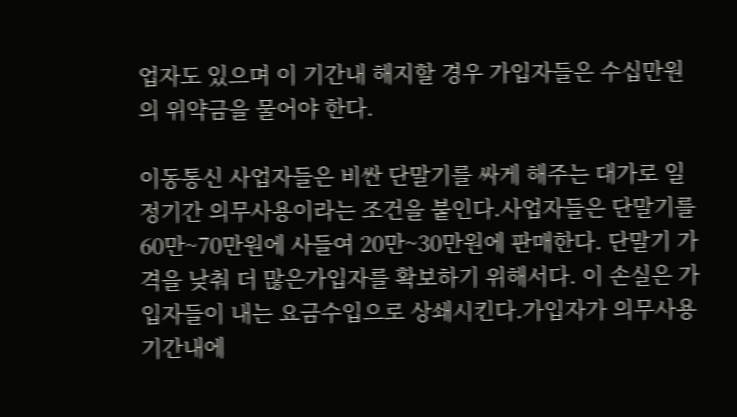업자도 있으며 이 기간내 해지할 경우 가입자들은 수십만원의 위약금을 물어야 한다.

이동통신 사업자들은 비싼 단말기를 싸게 해주는 대가로 일정기간 의무사용이라는 조건을 붙인다.사업자들은 단말기를 60만~70만원에 사들여 20만~30만원에 판매한다. 단말기 가격을 낮춰 더 많은가입자를 확보하기 위해서다. 이 손실은 가입자들이 내는 요금수입으로 상쇄시킨다.가입자가 의무사용기간내에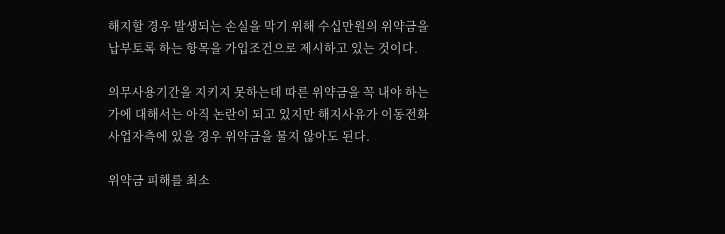해지할 경우 발생되는 손실을 막기 위해 수십만원의 위약금을 납부토록 하는 항목을 가입조건으로 제시하고 있는 것이다.

의무사용기간을 지키지 못하는데 따른 위약금을 꼭 내야 하는가에 대해서는 아직 논란이 되고 있지만 해지사유가 이동전화 사업자측에 있을 경우 위약금을 물지 않아도 된다.

위약금 피해를 최소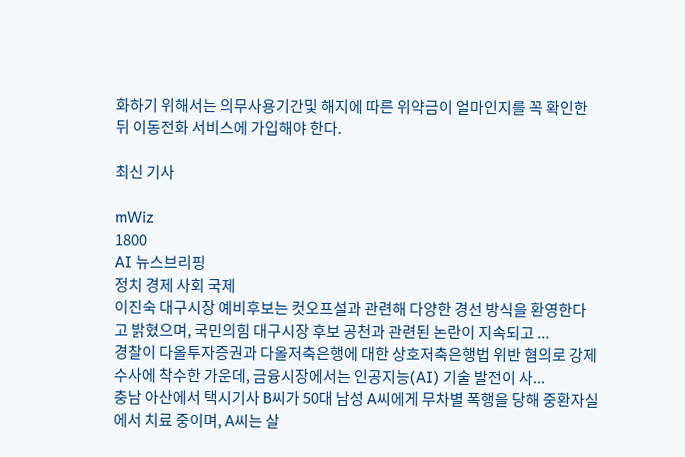화하기 위해서는 의무사용기간및 해지에 따른 위약금이 얼마인지를 꼭 확인한뒤 이동전화 서비스에 가입해야 한다.

최신 기사

mWiz
1800
AI 뉴스브리핑
정치 경제 사회 국제
이진숙 대구시장 예비후보는 컷오프설과 관련해 다양한 경선 방식을 환영한다고 밝혔으며, 국민의힘 대구시장 후보 공천과 관련된 논란이 지속되고 ...
경찰이 다올투자증권과 다올저축은행에 대한 상호저축은행법 위반 혐의로 강제수사에 착수한 가운데, 금융시장에서는 인공지능(AI) 기술 발전이 사...
충남 아산에서 택시기사 B씨가 50대 남성 A씨에게 무차별 폭행을 당해 중환자실에서 치료 중이며, A씨는 살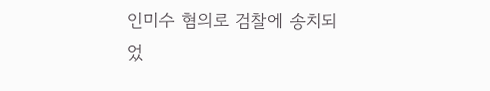인미수 혐의로 검찰에 송치되었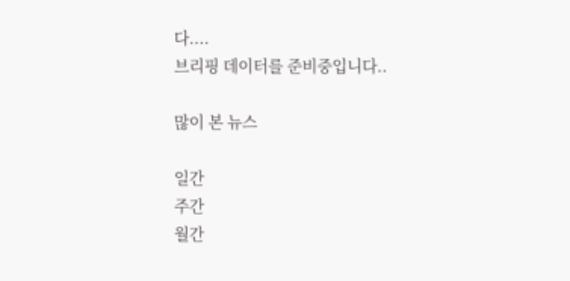다....
브리핑 데이터를 준비중입니다..

많이 본 뉴스

일간
주간
월간